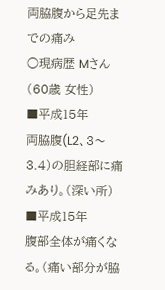両脇腹から足先までの痛み
○現病歴 Mさん(60歳 女性)
■平成15年
両脇腹(L2、3〜3.4)の胆経部に痛みあり。(深い所)
■平成15年
腹部全体が痛くなる。(痛い部分が脇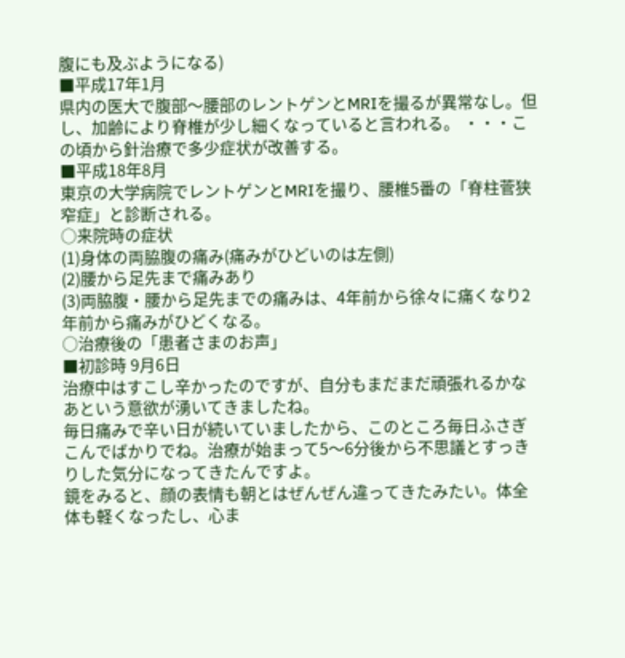腹にも及ぶようになる)
■平成17年1月
県内の医大で腹部〜腰部のレントゲンとMRIを撮るが異常なし。但し、加齢により脊椎が少し細くなっていると言われる。 ・・・この頃から針治療で多少症状が改善する。
■平成18年8月
東京の大学病院でレントゲンとMRIを撮り、腰椎5番の「脊柱菅狭窄症」と診断される。
○来院時の症状
(1)身体の両脇腹の痛み(痛みがひどいのは左側)
(2)腰から足先まで痛みあり
(3)両脇腹・腰から足先までの痛みは、4年前から徐々に痛くなり2年前から痛みがひどくなる。
○治療後の「患者さまのお声」
■初診時 9月6日
治療中はすこし辛かったのですが、自分もまだまだ頑張れるかなあという意欲が湧いてきましたね。
毎日痛みで辛い日が続いていましたから、このところ毎日ふさぎこんでばかりでね。治療が始まって5〜6分後から不思議とすっきりした気分になってきたんですよ。
鏡をみると、顔の表情も朝とはぜんぜん違ってきたみたい。体全体も軽くなったし、心ま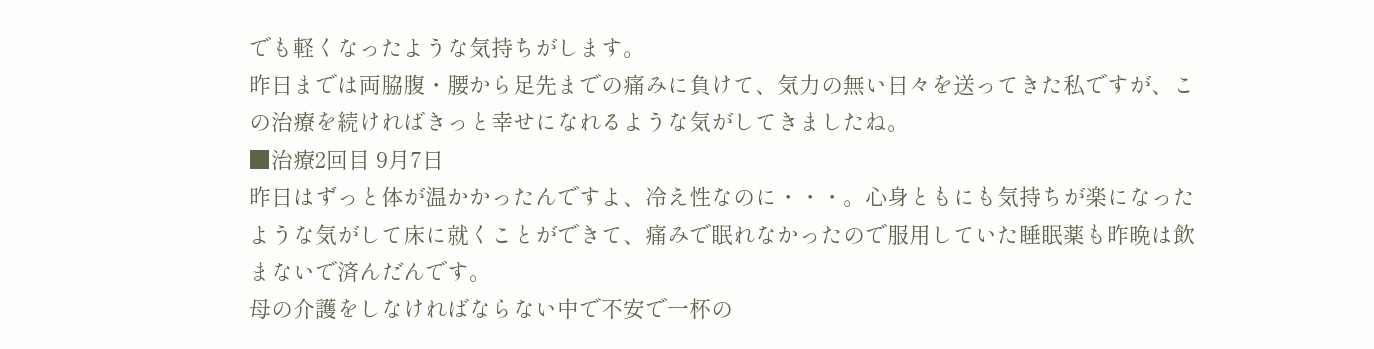でも軽くなったような気持ちがします。
昨日までは両脇腹・腰から足先までの痛みに負けて、気力の無い日々を送ってきた私ですが、この治療を続ければきっと幸せになれるような気がしてきましたね。
■治療2回目 9月7日
昨日はずっと体が温かかったんですよ、冷え性なのに・・・。心身ともにも気持ちが楽になったような気がして床に就くことができて、痛みで眠れなかったので服用していた睡眠薬も昨晩は飲まないで済んだんです。
母の介護をしなければならない中で不安で一杯の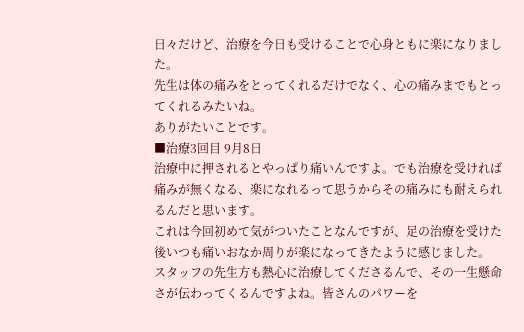日々だけど、治療を今日も受けることで心身ともに楽になりました。
先生は体の痛みをとってくれるだけでなく、心の痛みまでもとってくれるみたいね。
ありがたいことです。
■治療3回目 9月8日
治療中に押されるとやっぱり痛いんですよ。でも治療を受ければ痛みが無くなる、楽になれるって思うからその痛みにも耐えられるんだと思います。
これは今回初めて気がついたことなんですが、足の治療を受けた後いつも痛いおなか周りが楽になってきたように感じました。
スタッフの先生方も熱心に治療してくださるんで、その一生懸命さが伝わってくるんですよね。皆さんのパワーを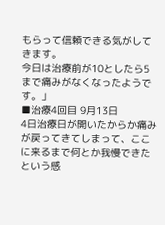もらって信頼できる気がしてきます。
今日は治療前が10としたら5まで痛みがなくなったようです。」
■治療4回目 9月13日
4日治療日が開いたからか痛みが戻ってきてしまって、ここに来るまで何とか我慢できたという感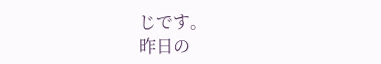じです。
昨日の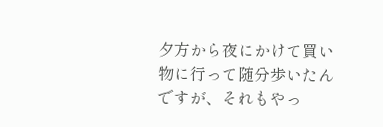夕方から夜にかけて買い物に行って随分歩いたんですが、それもやっ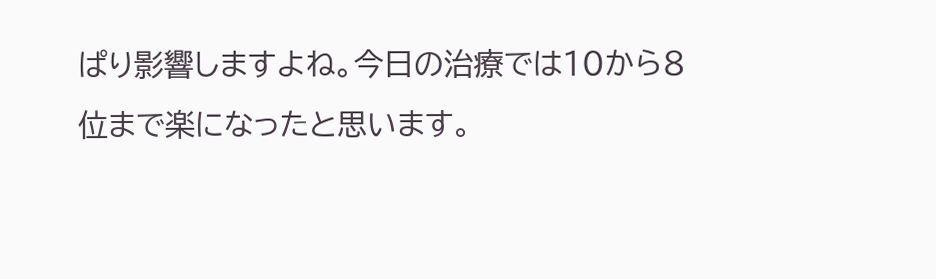ぱり影響しますよね。今日の治療では10から8位まで楽になったと思います。